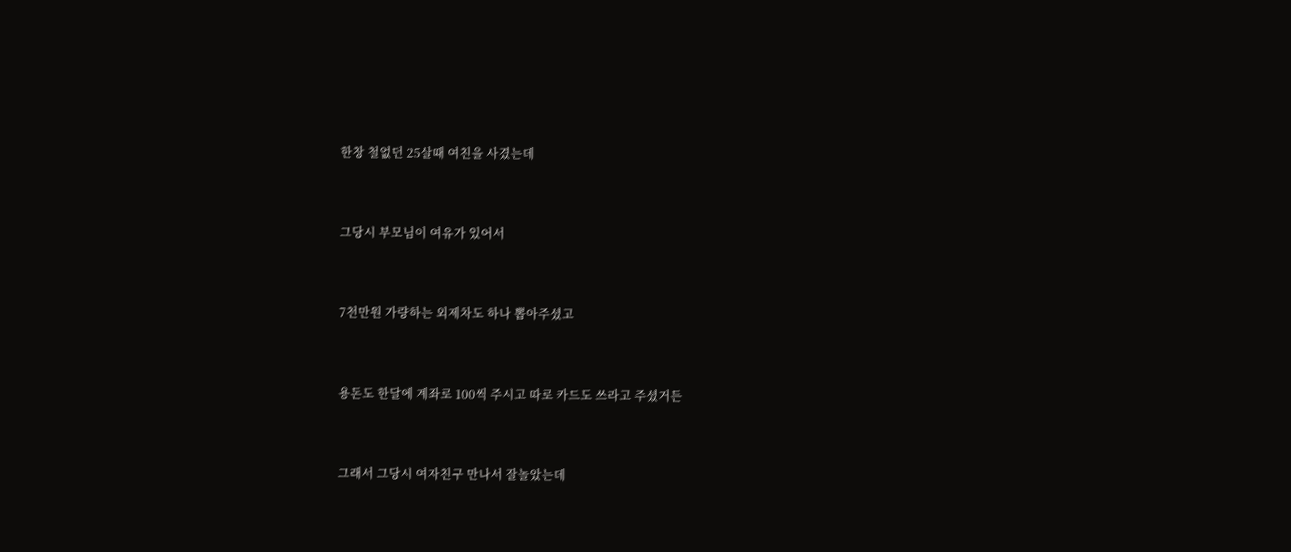한창 철없던 25살때 여친을 사겼는데


그당시 부모님이 여유가 있어서


7천만원 가량하는 외제차도 하나 뽑아주셨고


용돈도 한달에 계좌로 100씩 주시고 따로 카드도 쓰라고 주셨거든


그래서 그당시 여자친구 만나서 잘놀았는데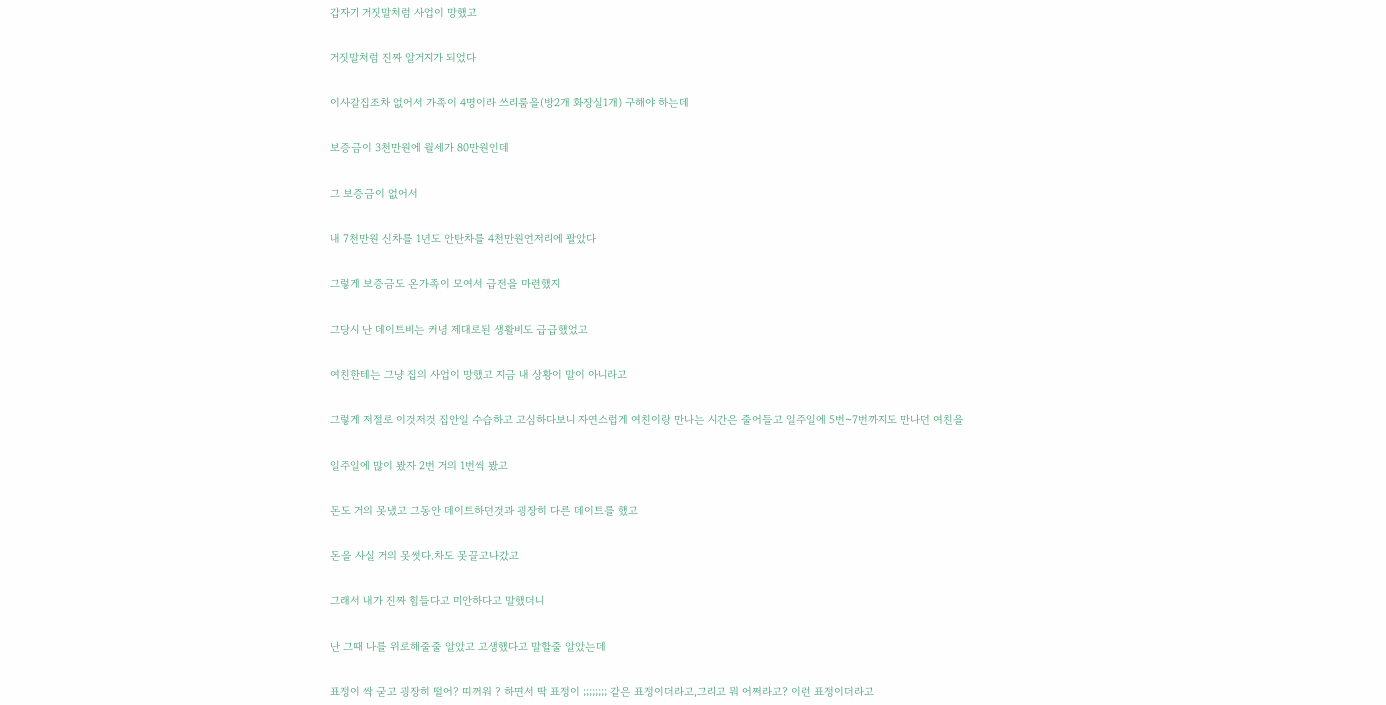갑자기 거짓말처럼 사업이 망했고


거짓말처럼 진짜 알거지가 되었다


이사갈집조차 없어서 가족이 4명이라 쓰리룸을(방2개 화장실1개) 구해야 하는데


보증금이 3천만원에 월세가 80만원인데


그 보증금이 없어서


내 7천만원 신차를 1년도 안탄차를 4천만원언저리에 팔았다


그렇게 보증금도 온가족이 모여서 급전을 마련했지


그당시 난 데이트비는 커녕 제대로된 생활비도 급급했었고


여친한테는 그냥 집의 사업이 망했고 지금 내 상황이 말이 아니라고


그렇게 저절로 이것저것 집안일 수습하고 고심하다보니 자연스럽게 여친이랑 만나는 시간은 줄어들고 일주일에 5번~7번까지도 만나던 여친을


일주일에 많이 봤자 2번 거의 1번씩 봤고


돈도 거의 못냈고 그동안 데이트하던것과 굉장히 다른 데이트를 했고


돈을 사실 거의 못썻다.차도 못끌고나갔고


그래서 내가 진짜 힘들다고 미안하다고 말했더니


난 그때 나를 위로해줄줄 알았고 고생했다고 말할줄 알았는데


표정이 싹 굳고 굉장히 떨어? 띠꺼워 ? 하면서 딱 표정이 ;;;;;;;; 같은 표정이더라고,그리고 뭐 어쩌라고? 이런 표정이더라고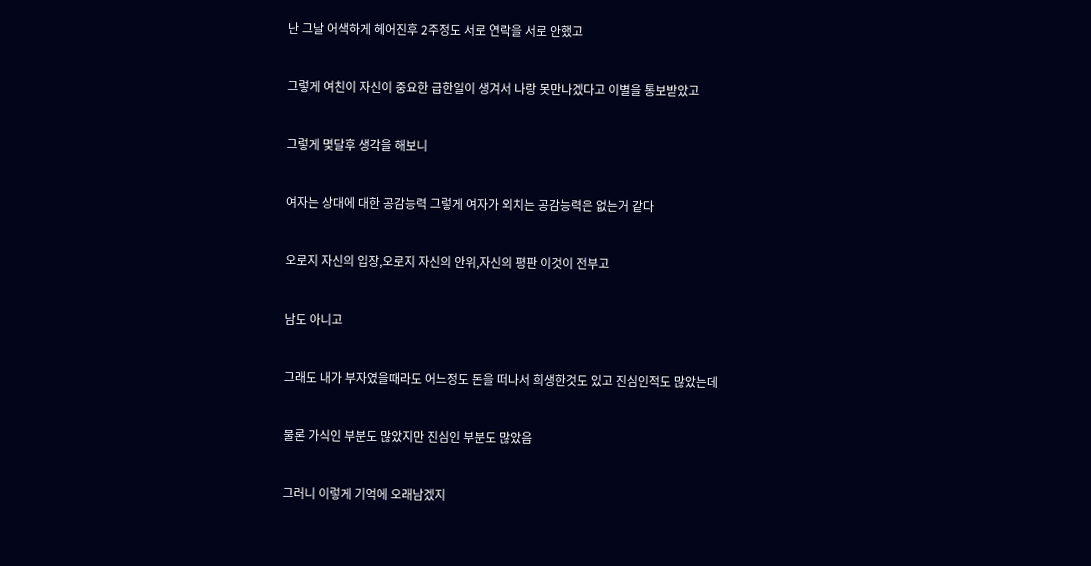난 그날 어색하게 헤어진후 2주정도 서로 연락을 서로 안했고


그렇게 여친이 자신이 중요한 급한일이 생겨서 나랑 못만나겠다고 이별을 통보받았고


그렇게 몇달후 생각을 해보니


여자는 상대에 대한 공감능력 그렇게 여자가 외치는 공감능력은 없는거 같다


오로지 자신의 입장,오로지 자신의 안위,자신의 평판 이것이 전부고


남도 아니고


그래도 내가 부자였을때라도 어느정도 돈을 떠나서 희생한것도 있고 진심인적도 많았는데


물론 가식인 부분도 많았지만 진심인 부분도 많았음


그러니 이렇게 기억에 오래남겠지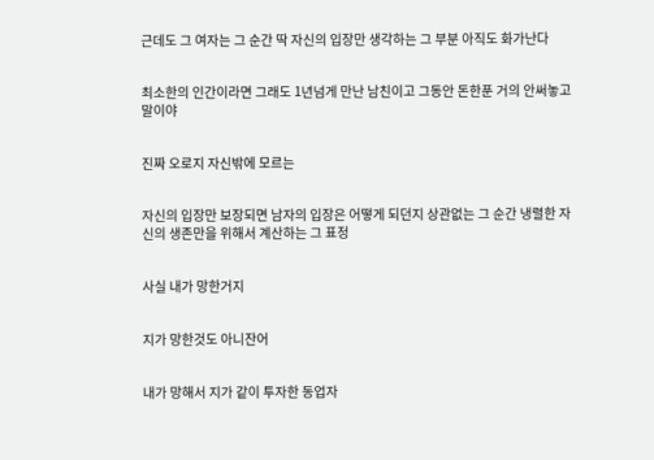근데도 그 여자는 그 순간 딱 자신의 입장만 생각하는 그 부분 아직도 화가난다


최소한의 인간이라면 그래도 1년넘게 만난 남친이고 그동안 돈한푼 거의 안써놓고 말이야


진짜 오로지 자신밖에 모르는


자신의 입장만 보장되면 남자의 입장은 어떻게 되던지 상관없는 그 순간 냉렬한 자신의 생존만을 위해서 계산하는 그 표정


사실 내가 망한거지


지가 망한것도 아니잔어


내가 망해서 지가 같이 투자한 동업자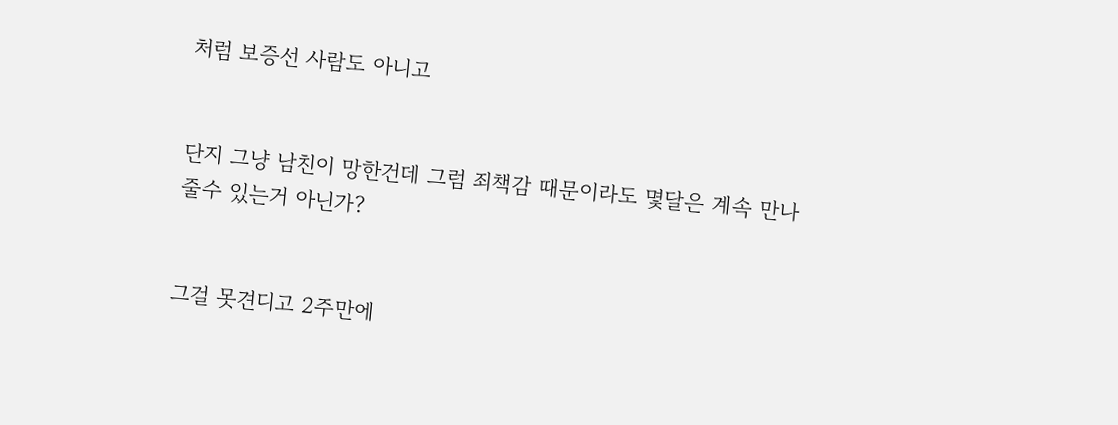처럼 보증선 사람도 아니고


단지 그냥 남친이 망한건데 그럼 죄책감 때문이라도 몇달은 계속 만나줄수 있는거 아닌가?


그걸 못견디고 2주만에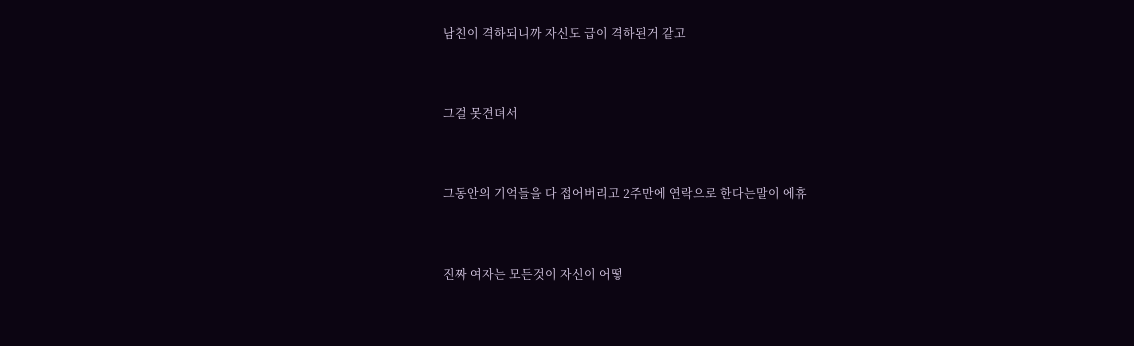남친이 격하되니까 자신도 급이 격하된거 같고


그걸 못견뎌서


그동안의 기억들을 다 접어버리고 2주만에 연락으로 한다는말이 에휴


진짜 여자는 모든것이 자신이 어떻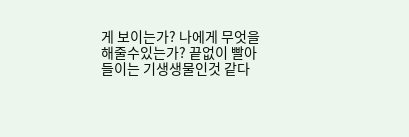게 보이는가? 나에게 무엇을 해줄수있는가? 끝없이 빨아들이는 기생생물인것 같다